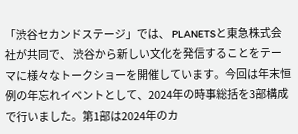「渋谷セカンドステージ」では、 PLANETSと東急株式会社が共同で、 渋谷から新しい文化を発信することをテーマに様々なトークショーを開催しています。今回は年末恒例の年忘れイベントとして、2024年の時事総括を3部構成で行いました。第1部は2024年のカ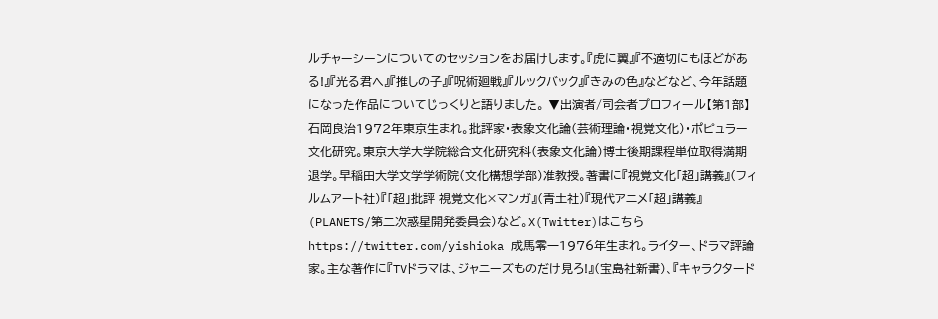ルチャーシーンについてのセッションをお届けします。『虎に翼』『不適切にもほどがある!』『光る君へ』『推しの子』『呪術廻戦』『ルックバック』『きみの色』などなど、今年話題になった作品についてじっくりと語りました。 ▼出演者/司会者プロフィール【第1部】石岡良治1972年東京生まれ。批評家・表象文化論(芸術理論・視覚文化)・ポピュラー文化研究。東京大学大学院総合文化研究科(表象文化論)博士後期課程単位取得満期退学。早稲田大学文学学術院(文化構想学部)准教授。著書に『視覚文化「超」講義』(フィルムアート社)『「超」批評 視覚文化×マンガ』(青土社)『現代アニメ「超」講義』(PLANETS/第二次惑星開発委員会)など。X(Twitter)はこちら https://twitter.com/yishioka 成馬零一1976年生まれ。ライター、ドラマ評論家。主な著作に『TVドラマは、ジャニーズものだけ見ろ!』(宝島社新書)、『キャラクタード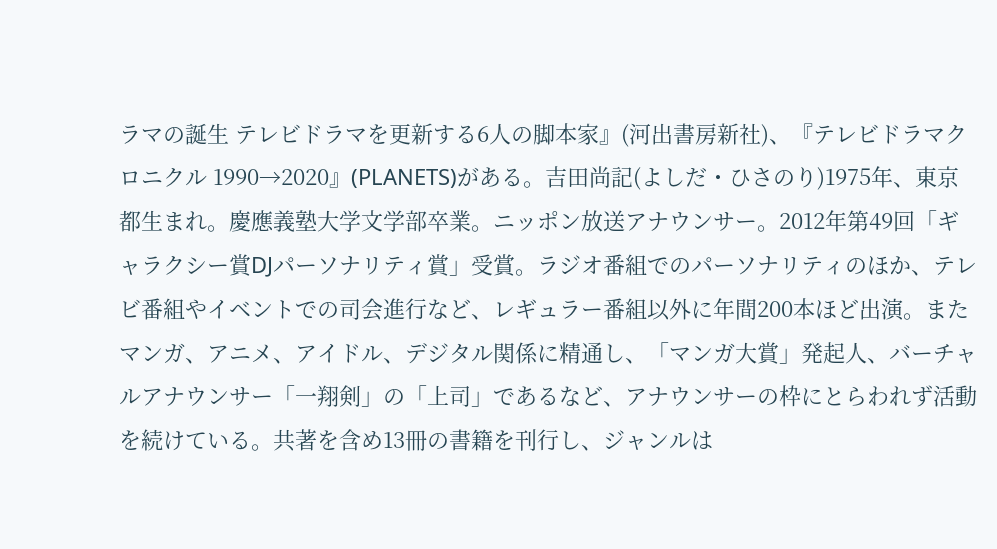ラマの誕生 テレビドラマを更新する6人の脚本家』(河出書房新社)、『テレビドラマクロニクル 1990→2020』(PLANETS)がある。吉田尚記(よしだ・ひさのり)1975年、東京都生まれ。慶應義塾大学文学部卒業。ニッポン放送アナウンサー。2012年第49回「ギャラクシー賞DJパーソナリティ賞」受賞。ラジオ番組でのパーソナリティのほか、テレビ番組やイベントでの司会進行など、レギュラー番組以外に年間200本ほど出演。またマンガ、アニメ、アイドル、デジタル関係に精通し、「マンガ大賞」発起人、バーチャルアナウンサー「一翔剣」の「上司」であるなど、アナウンサーの枠にとらわれず活動を続けている。共著を含め13冊の書籍を刊行し、ジャンルは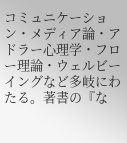コミュニケーション・メディア論・アドラー心理学・フロー理論・ウェルビーイングなど多岐にわたる。著書の『な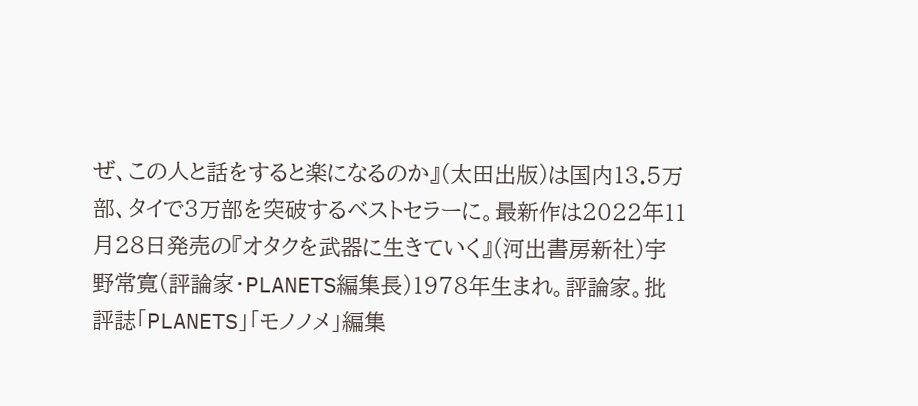ぜ、この人と話をすると楽になるのか』(太田出版)は国内13.5万部、タイで3万部を突破するベストセラーに。最新作は2022年11月28日発売の『オタクを武器に生きていく』(河出書房新社)宇野常寛(評論家・PLANETS編集長)1978年生まれ。評論家。批評誌「PLANETS」「モノノメ」編集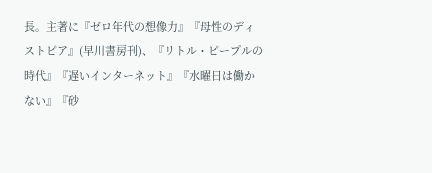長。主著に『ゼロ年代の想像力』『母性のディストピア』(早川書房刊)、『リトル・ピープルの時代』『遅いインターネット』『水曜日は働かない』『砂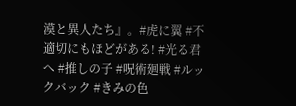漠と異人たち』。#虎に翼 #不適切にもほどがある! #光る君へ #推しの子 #呪術廻戦 #ルックバック #きみの色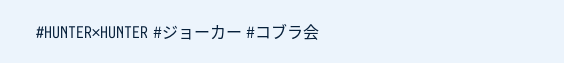#HUNTER×HUNTER #ジョーカー #コブラ会